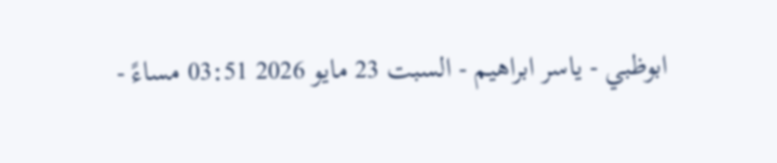ابوظبي - ياسر ابراهيم - السبت 23 مايو 2026 03:51 مساءً -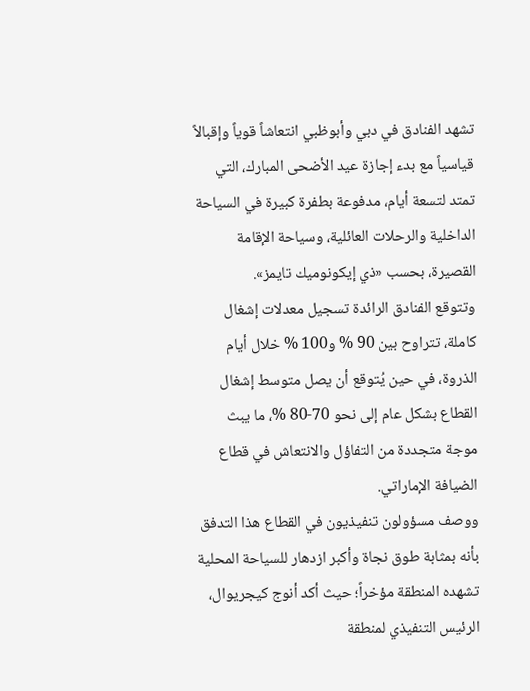تشهد الفنادق في دبي وأبوظبي انتعاشاً قوياً وإقبالاً قياسياً مع بدء إجازة عيد الأضحى المبارك، التي تمتد لتسعة أيام، مدفوعة بطفرة كبيرة في السياحة الداخلية والرحلات العائلية، وسياحة الإقامة القصيرة، بحسب «ذي إيكونوميك تايمز».
وتتوقع الفنادق الرائدة تسجيل معدلات إشغال كاملة، تتراوح بين 90 % و100 % خلال أيام الذروة، في حين يُتوقع أن يصل متوسط إشغال القطاع بشكل عام إلى نحو 70-80 %، ما يبث موجة متجددة من التفاؤل والانتعاش في قطاع الضيافة الإماراتي.
ووصف مسؤولون تنفيذيون في القطاع هذا التدفق بأنه بمثابة طوق نجاة وأكبر ازدهار للسياحة المحلية تشهده المنطقة مؤخراً؛ حيث أكد أنوج كيجريوال، الرئيس التنفيذي لمنطقة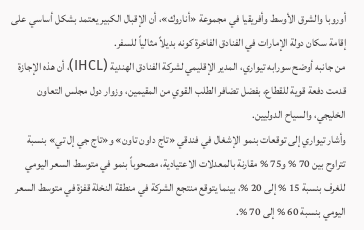أوروبا والشرق الأوسط وأفريقيا في مجموعة «أناروك»، أن الإقبال الكبير يعتمد بشكل أساسي على إقامة سكان دولة الإمارات في الفنادق الفاخرة كونه بديلاً مثالياً للسفر.
من جانبه أوضح سورابه تيواري، المدير الإقليمي لشركة الفنادق الهندية (IHCL)، أن هذه الإجازة قدمت دفعة قوية للقطاع، بفضل تضافر الطلب القوي من المقيمين، وزوار دول مجلس التعاون الخليجي، والسياح الدوليين.
وأشار تيواري إلى توقعات بنمو الإشغال في فندقي «تاج داون تاون» و«تاج جي إل تي» بنسبة تتراوح بين 70 % و75 % مقارنة بالمعدلات الاعتيادية، مصحوباً بنمو في متوسط السعر اليومي للغرف بنسبة 15 % إلى 20 %، بينما يتوقع منتجع الشركة في منطقة النخلة قفزة في متوسط السعر اليومي بنسبة 60 % إلى 70 %.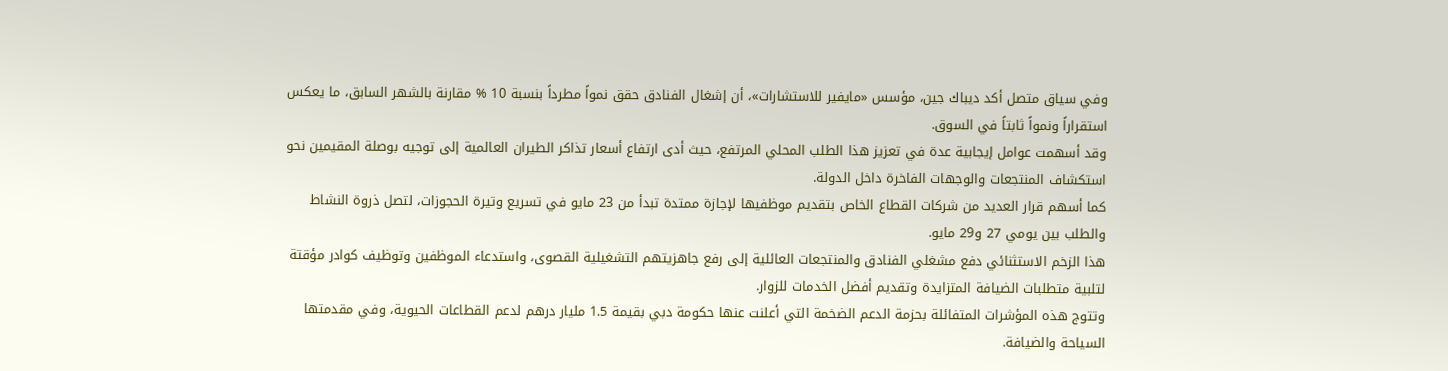وفي سياق متصل أكد ديباك جين، مؤسس «مايفير للاستشارات»، أن إشغال الفنادق حقق نمواً مطرداً بنسبة 10 % مقارنة بالشهر السابق، ما يعكس استقراراً ونمواً ثابتاً في السوق.
وقد أسهمت عوامل إيجابية عدة في تعزيز هذا الطلب المحلي المرتفع، حيث أدى ارتفاع أسعار تذاكر الطيران العالمية إلى توجيه بوصلة المقيمين نحو استكشاف المنتجعات والوجهات الفاخرة داخل الدولة.
كما أسهم قرار العديد من شركات القطاع الخاص بتقديم موظفيها لإجازة ممتدة تبدأ من 23 مايو في تسريع وتيرة الحجوزات، لتصل ذروة النشاط والطلب بين يومي 27 و29 مايو.
هذا الزخم الاستثنائي دفع مشغلي الفنادق والمنتجعات العائلية إلى رفع جاهزيتهم التشغيلية القصوى، واستدعاء الموظفين وتوظيف كوادر مؤقتة لتلبية متطلبات الضيافة المتزايدة وتقديم أفضل الخدمات للزوار.
وتتوج هذه المؤشرات المتفائلة بحزمة الدعم الضخمة التي أعلنت عنها حكومة دبي بقيمة 1.5 مليار درهم لدعم القطاعات الحيوية، وفي مقدمتها السياحة والضيافة.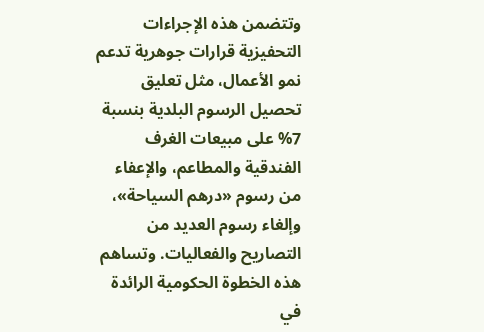وتتضمن هذه الإجراءات التحفيزية قرارات جوهرية تدعم نمو الأعمال، مثل تعليق تحصيل الرسوم البلدية بنسبة 7% على مبيعات الغرف الفندقية والمطاعم، والإعفاء من رسوم «درهم السياحة»، وإلغاء رسوم العديد من التصاريح والفعاليات. وتساهم هذه الخطوة الحكومية الرائدة في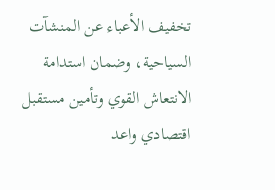تخفيف الأعباء عن المنشآت السياحية، وضمان استدامة الانتعاش القوي وتأمين مستقبل اقتصادي واعد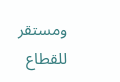ومستقر للقطاع